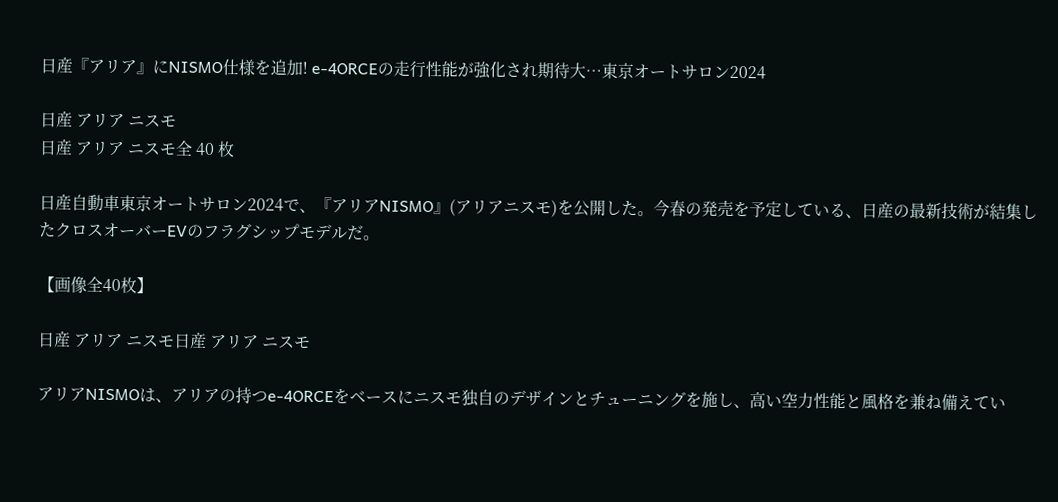日産『アリア』にNISMO仕様を追加! e-4ORCEの走行性能が強化され期待大…東京オートサロン2024

日産 アリア ニスモ
日産 アリア ニスモ全 40 枚

日産自動車東京オートサロン2024で、『アリアNISMO』(アリアニスモ)を公開した。今春の発売を予定している、日産の最新技術が結集したクロスオーバーEVのフラグシップモデルだ。

【画像全40枚】

日産 アリア ニスモ日産 アリア ニスモ

アリアNISMOは、アリアの持つe-4ORCEをベースにニスモ独自のデザインとチューニングを施し、高い空力性能と風格を兼ね備えてい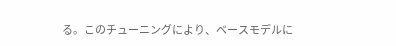る。このチューニングにより、ベースモデルに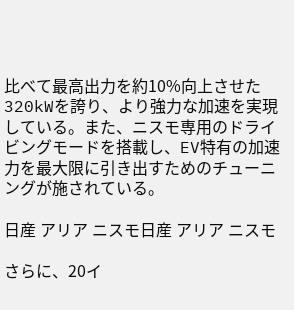比べて最高出力を約10%向上させた320kWを誇り、より強力な加速を実現している。また、ニスモ専用のドライビングモードを搭載し、EV特有の加速力を最大限に引き出すためのチューニングが施されている。

日産 アリア ニスモ日産 アリア ニスモ

さらに、20イ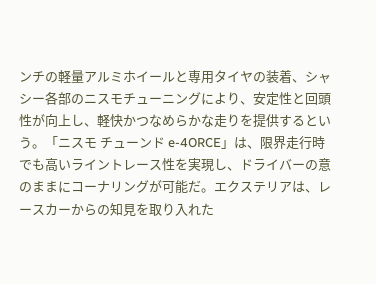ンチの軽量アルミホイールと専用タイヤの装着、シャシー各部のニスモチューニングにより、安定性と回頭性が向上し、軽快かつなめらかな走りを提供するという。「ニスモ チューンド e-4ORCE」は、限界走行時でも高いライントレース性を実現し、ドライバーの意のままにコーナリングが可能だ。エクステリアは、レースカーからの知見を取り入れた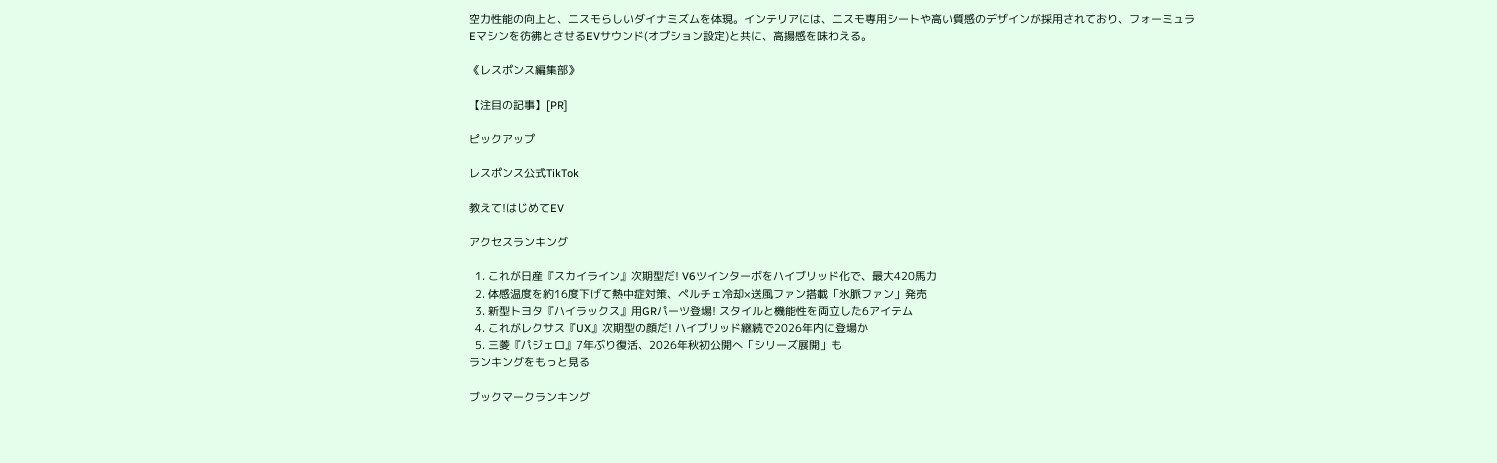空力性能の向上と、ニスモらしいダイナミズムを体現。インテリアには、ニスモ専用シートや高い質感のデザインが採用されており、フォーミュラEマシンを彷彿とさせるEVサウンド(オプション設定)と共に、高揚感を味わえる。

《レスポンス編集部》

【注目の記事】[PR]

ピックアップ

レスポンス公式TikTok

教えて!はじめてEV

アクセスランキング

  1. これが日産『スカイライン』次期型だ! V6ツインターボをハイブリッド化で、最大420馬力
  2. 体感温度を約16度下げて熱中症対策、ペルチェ冷却×送風ファン搭載「氷脈ファン」発売
  3. 新型トヨタ『ハイラックス』用GRパーツ登場! スタイルと機能性を両立した6アイテム
  4. これがレクサス『UX』次期型の顔だ! ハイブリッド継続で2026年内に登場か
  5. 三菱『パジェロ』7年ぶり復活、2026年秋初公開へ「シリーズ展開」も
ランキングをもっと見る

ブックマークランキング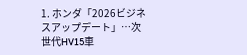1. ホンダ「2026ビジネスアップデート」…次世代HV15車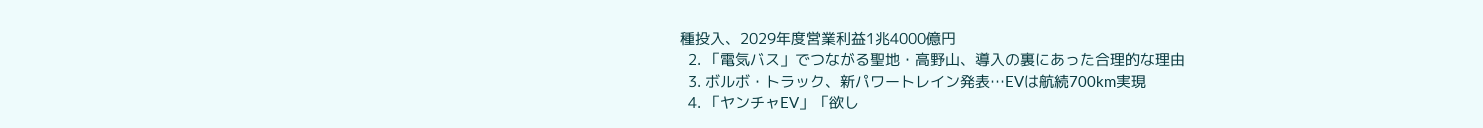種投入、2029年度営業利益1兆4000億円
  2. 「電気バス」でつながる聖地・高野山、導入の裏にあった合理的な理由
  3. ボルボ・トラック、新パワートレイン発表…EVは航続700km実現
  4. 「ヤンチャEV」「欲し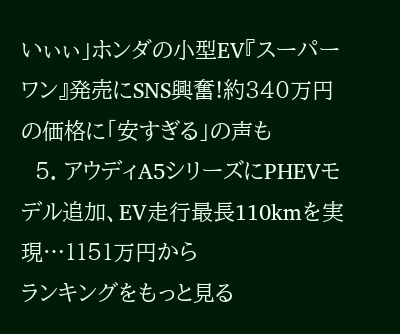いぃぃ」ホンダの小型EV『スーパーワン』発売にSNS興奮!約340万円の価格に「安すぎる」の声も
  5. アウディA5シリーズにPHEVモデル追加、EV走行最長110kmを実現…1151万円から
ランキングをもっと見る